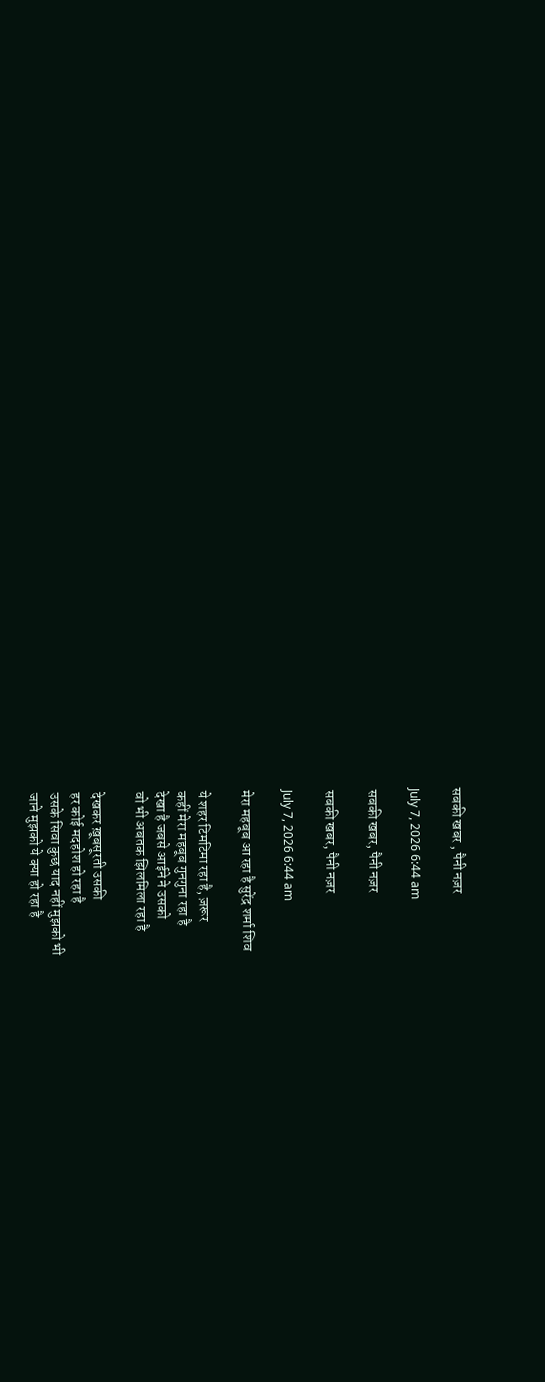सबकी खबर , पैनी नज़र

July 7, 2026 6:44 am

सबकी खबर, पैनी नज़र

सबकी खबर, पैनी नज़र

July 7, 2026 6:44 am

मेरा महबूब आ रहा है सुरेंद्र शर्मा शिव

ये शहर टिमटिमा रहा है, ज़रूर
कहीं मेरा महबूब गुनगुना रहा है
देखा है जबसे आईने ने उसको
वो भी अबतक झिलमिला रहा है

देखकर ख़ूबसूरती उसकी
हर कोई मदहोश हो रहा है
उसके सिवा कुछ याद नहीं मुझको भी
जाने मुझको ये क्या हो रहा है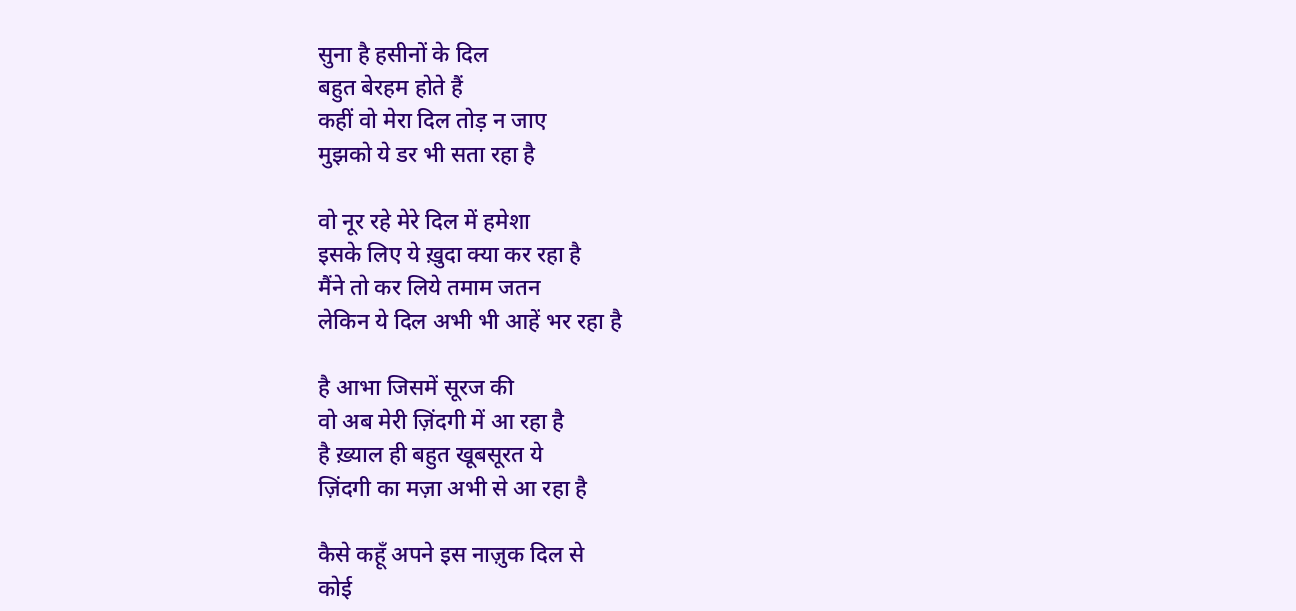सुना है हसीनों के दिल
बहुत बेरहम होते हैं
कहीं वो मेरा दिल तोड़ न जाए
मुझको ये डर भी सता रहा है

वो नूर रहे मेरे दिल में हमेशा
इसके लिए ये ख़ुदा क्या कर रहा है
मैंने तो कर लिये तमाम जतन
लेकिन ये दिल अभी भी आहें भर रहा है

है आभा जिसमें सूरज की
वो अब मेरी ज़िंदगी में आ रहा है
है ख़्याल ही बहुत खूबसूरत ये
ज़िंदगी का मज़ा अभी से आ रहा है

कैसे कहूँ अपने इस नाज़ुक दिल से
कोई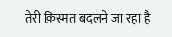तेरी क़िस्मत बदलने जा रहा है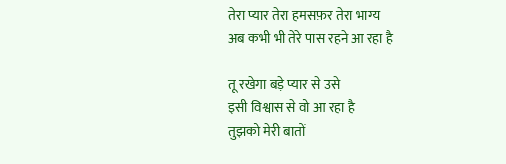तेरा प्यार तेरा हमसफ़र तेरा भाग्य
अब कभी भी तेरे पास रहने आ रहा है

तू रखेगा बड़े प्यार से उसे
इसी विश्वास से वो आ रहा है
तुझको मेरी बातों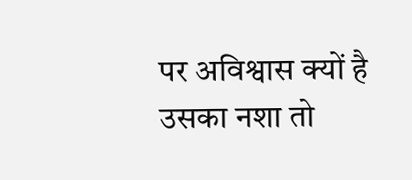पर अविश्वास क्यों है
उसका नशा तो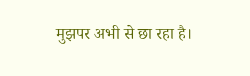मुझपर अभी से छा रहा है।